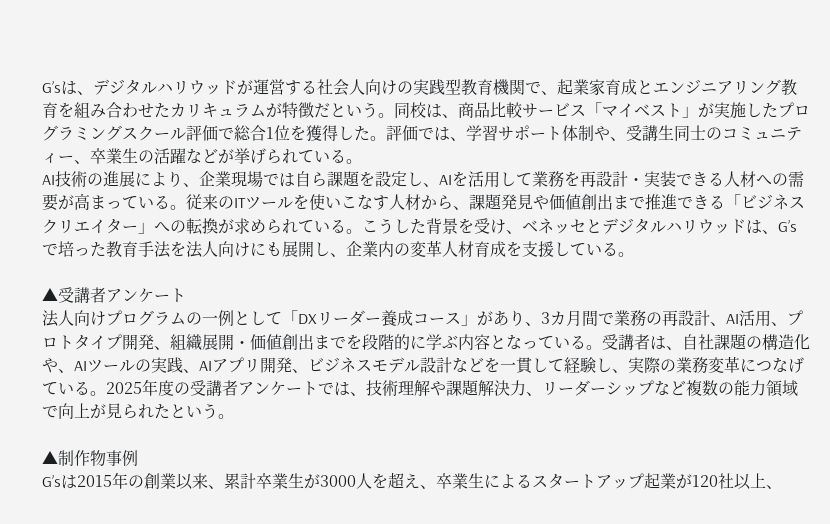G’sは、デジタルハリウッドが運営する社会人向けの実践型教育機関で、起業家育成とエンジニアリング教育を組み合わせたカリキュラムが特徴だという。同校は、商品比較サービス「マイベスト」が実施したプログラミングスクール評価で総合1位を獲得した。評価では、学習サポート体制や、受講生同士のコミュニティー、卒業生の活躍などが挙げられている。
AI技術の進展により、企業現場では自ら課題を設定し、AIを活用して業務を再設計・実装できる人材への需要が高まっている。従来のITツールを使いこなす人材から、課題発見や価値創出まで推進できる「ビジネスクリエイター」への転換が求められている。こうした背景を受け、ベネッセとデジタルハリウッドは、G’sで培った教育手法を法人向けにも展開し、企業内の変革人材育成を支援している。

▲受講者アンケート
法人向けプログラムの一例として「DXリーダー養成コース」があり、3カ月間で業務の再設計、AI活用、プロトタイプ開発、組織展開・価値創出までを段階的に学ぶ内容となっている。受講者は、自社課題の構造化や、AIツールの実践、AIアプリ開発、ビジネスモデル設計などを一貫して経験し、実際の業務変革につなげている。2025年度の受講者アンケートでは、技術理解や課題解決力、リーダーシップなど複数の能力領域で向上が見られたという。

▲制作物事例
G’sは2015年の創業以来、累計卒業生が3000人を超え、卒業生によるスタートアップ起業が120社以上、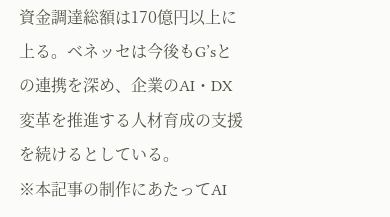資金調達総額は170億円以上に上る。ベネッセは今後もG’sとの連携を深め、企業のAI・DX変革を推進する人材育成の支援を続けるとしている。
※本記事の制作にあたってAI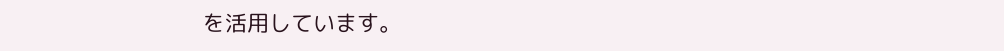を活用しています。